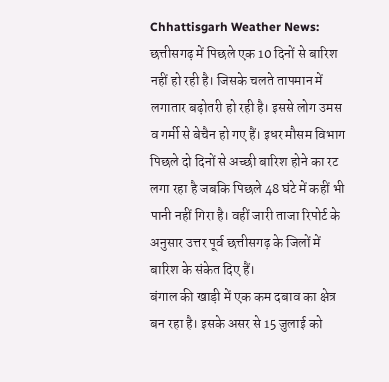Chhattisgarh Weather News: छत्तीसगढ़ में पिछले एक 10 दिनों से बारिश नहीं हो रही है। जिसके चलते तापमान में लगातार बढ़ोतरी हो रही है। इससे लोग उमस व गर्मी से बेचैन हो गए हैं। इधर मौसम विभाग पिछले दो दिनों से अच्छी बारिश होने का रट लगा रहा है जबकि पिछले 48 घंटे में कहीं भी पानी नहीं गिरा है। वहीं जारी ताजा रिपोर्ट के अनुसार उत्तर पूर्व छत्तीसगढ़ के जिलों में बारिश के संकेत दिए हैं।
बंगाल की खाड़ी में एक कम दबाव का क्षेत्र बन रहा है। इसके असर से 15 जुलाई को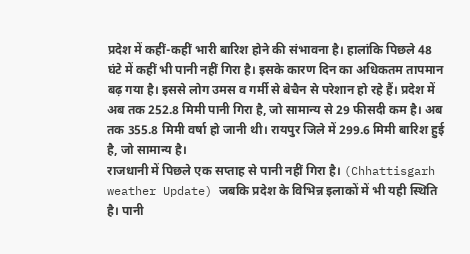प्रदेश में कहीं-कहीं भारी बारिश होने की संभावना है। हालांकि पिछले 48 घंटे में कहीं भी पानी नहीं गिरा है। इसके कारण दिन का अधिकतम तापमान बढ़ गया है। इससे लोग उमस व गर्मी से बेचैन से परेशान हो रहे हैं। प्रदेश में अब तक 252.8 मिमी पानी गिरा है, जो सामान्य से 29 फीसदी कम है। अब तक 355.8 मिमी वर्षा हो जानी थी। रायपुर जिले में 299.6 मिमी बारिश हुई है, जो सामान्य है।
राजधानी में पिछले एक सप्ताह से पानी नहीं गिरा है। (Chhattisgarh weather Update) जबकि प्रदेश के विभिन्न इलाकों में भी यही स्थिति है। पानी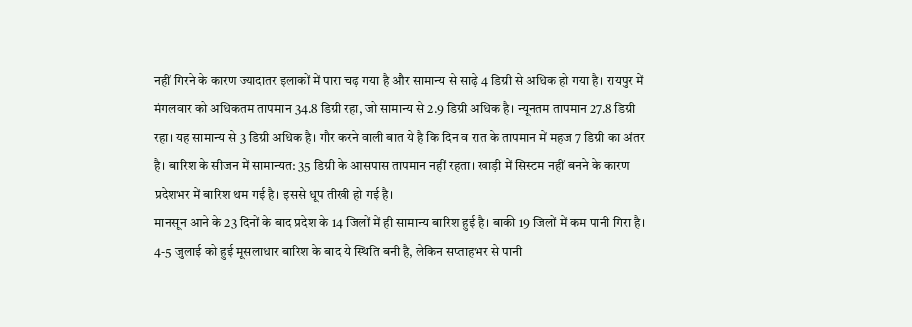नहीं गिरने के कारण ज्यादातर इलाकों में पारा चढ़ गया है और सामान्य से साढ़े 4 डिग्री से अधिक हो गया है। रायपुर में मंगलवार को अधिकतम तापमान 34.8 डिग्री रहा, जो सामान्य से 2.9 डिग्री अधिक है। न्यूनतम तापमान 27.8 डिग्री रहा। यह सामान्य से 3 डिग्री अधिक है। गौर करने वाली बात ये है कि दिन व रात के तापमान में महज 7 डिग्री का अंतर है। बारिश के सीजन में सामान्यत: 35 डिग्री के आसपास तापमान नहीं रहता। खाड़ी में सिस्टम नहीं बनने के कारण प्रदेशभर में बारिश थम गई है। इससे धूप तीखी हो गई है।
मानसून आने के 23 दिनों के बाद प्रदेश के 14 जिलों में ही सामान्य बारिश हुई है। बाकी 19 जिलों में कम पानी गिरा है। 4-5 जुलाई को हुई मूसलाधार बारिश के बाद ये स्थिति बनी है, लेकिन सप्ताहभर से पानी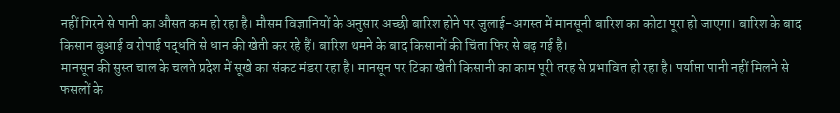नहीं गिरने से पानी का औसत कम हो रहा है। मौसम विज्ञानियों के अनुसार अच्छी बारिश होने पर जुलाई-अगस्त में मानसूनी बारिश का कोटा पूरा हो जाएगा। बारिश के बाद किसान बुआई व रोपाई पद्धति से धान की खेती कर रहे हैं। बारिश थमने के बाद किसानों की चिंता फिर से बढ़ गई है।
मानसून की सुस्त चाल के चलते प्रदेश में सूखे का संकट मंडरा रहा है। मानसून पर टिका खेती किसानी का काम पूरी तरह से प्रभावित हो रहा है। पर्याप्ता पानी नहीं मिलने से फसलों के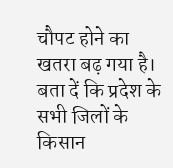चौपट होने का खतरा बढ़ गया है। बता दें कि प्रदेश के सभी जिलों के किसान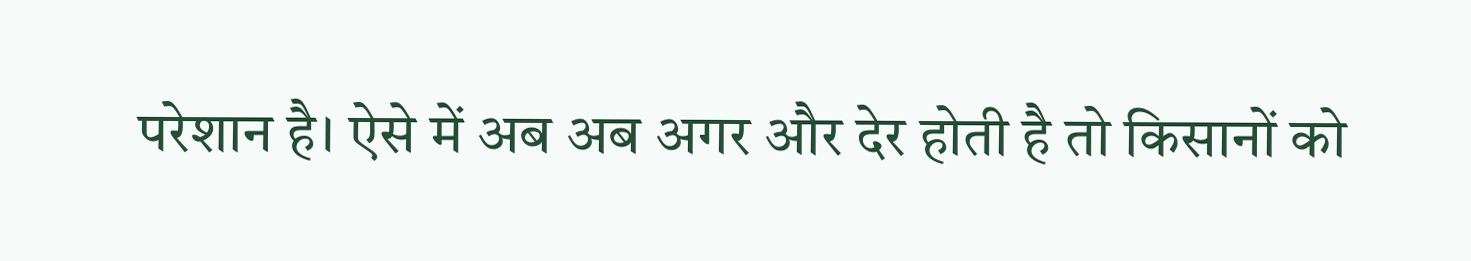परेशान है। ऐसे में अब अब अगर और देर होती है तो किसानों को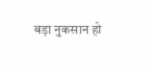बड़ा नुकसान हो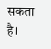सकता है।